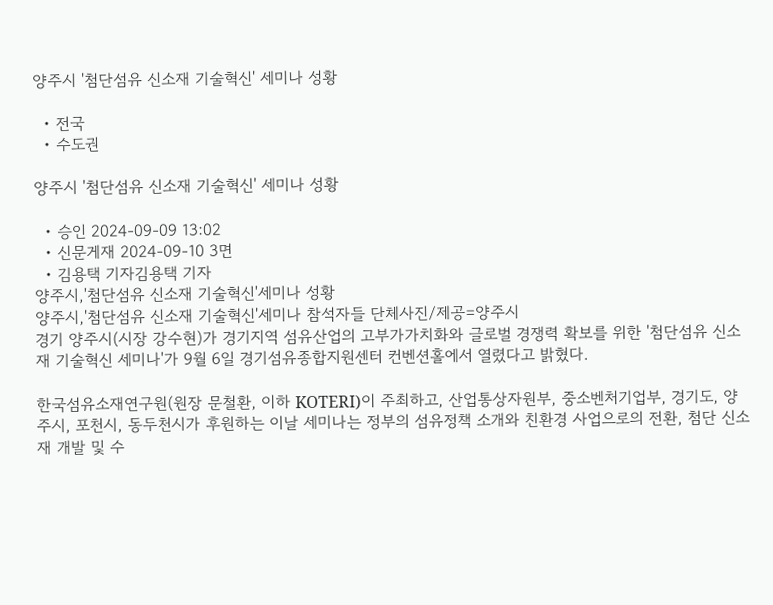양주시 '첨단섬유 신소재 기술혁신' 세미나 성황

  • 전국
  • 수도권

양주시 '첨단섬유 신소재 기술혁신' 세미나 성황

  • 승인 2024-09-09 13:02
  • 신문게재 2024-09-10 3면
  • 김용택 기자김용택 기자
양주시,'첨단섬유 신소재 기술혁신'세미나 성황
양주시,'첨단섬유 신소재 기술혁신'세미나 참석자들 단체사진/제공=양주시
경기 양주시(시장 강수현)가 경기지역 섬유산업의 고부가가치화와 글로벌 경쟁력 확보를 위한 '첨단섬유 신소재 기술혁신 세미나'가 9월 6일 경기섬유종합지원센터 컨벤션홀에서 열렸다고 밝혔다.

한국섬유소재연구원(원장 문철환, 이하 KOTERI)이 주최하고, 산업통상자원부, 중소벤처기업부, 경기도, 양주시, 포천시, 동두천시가 후원하는 이날 세미나는 정부의 섬유정책 소개와 친환경 사업으로의 전환, 첨단 신소재 개발 및 수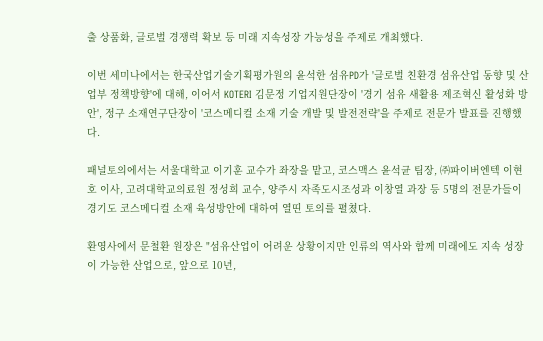출 상품화, 글로벌 경쟁력 확보 등 미래 지속성장 가능성을 주제로 개최했다.

이번 세미나에서는 한국산업기술기획평가원의 윤석한 섬유PD가 '글로벌 친환경 섬유산업 동향 및 산업부 정책방향'에 대해, 이어서 KOTERI 김문정 기업지원단장이 '경기 섬유 새활용 제조혁신 활성화 방안', 정구 소재연구단장이 '코스메디컬 소재 기술 개발 및 발전전략'을 주제로 전문가 발표를 진행했다.

패널토의에서는 서울대학교 이기훈 교수가 좌장을 맡고, 코스맥스 윤석균 팀장, ㈜파이버엔텍 이현호 이사, 고려대학교의료원 정성희 교수, 양주시 자족도시조성과 이창열 과장 등 5명의 전문가들이 경기도 코스메디컬 소재 육성방안에 대하여 열띤 토의를 펼쳤다.

환영사에서 문철환 원장은 "섬유산업이 어려운 상황이지만 인류의 역사와 함께 미래에도 지속 성장이 가능한 산업으로, 앞으로 10년,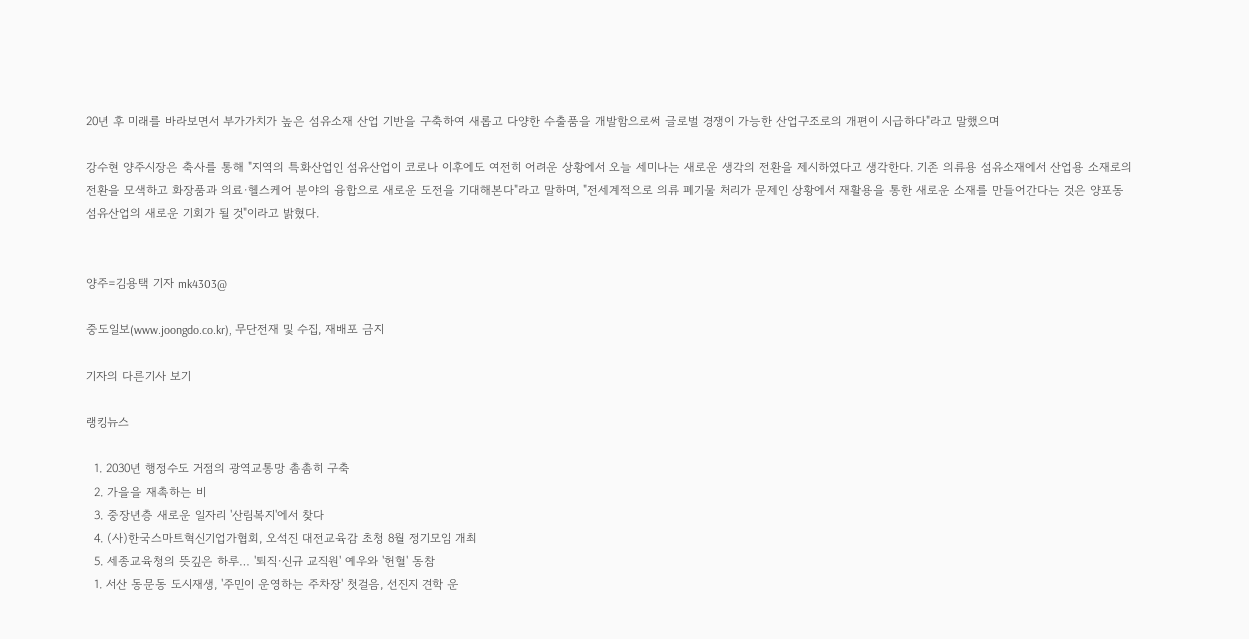20년 후 미래를 바라보면서 부가가치가 높은 섬유소재 산업 기반을 구축하여 새롭고 다양한 수출품을 개발함으로써 글로벌 경쟁이 가능한 산업구조로의 개편이 시급하다"라고 말했으며

강수현 양주시장은 축사를 통해 "지역의 특화산업인 섬유산업이 코로나 이후에도 여전히 어려운 상황에서 오늘 세미나는 새로운 생각의 전환을 제시하였다고 생각한다. 기존 의류용 섬유소재에서 산업용 소재로의 전환을 모색하고 화장품과 의료·헬스케어 분야의 융합으로 새로운 도전을 기대해본다"라고 말하며, "전세계적으로 의류 폐기물 처리가 문제인 상황에서 재활용을 통한 새로운 소재를 만들어간다는 것은 양포동 섬유산업의 새로운 기회가 될 것"이라고 밝혔다.


양주=김용택 기자 mk4303@

중도일보(www.joongdo.co.kr), 무단전재 및 수집, 재배포 금지

기자의 다른기사 보기

랭킹뉴스

  1. 2030년 행정수도 거점의 광역교통망 촘촘히 구축
  2. 가을을 재촉하는 비
  3. 중장년층 새로운 일자리 '산림복지'에서 찾다
  4. (사)한국스마트혁신기업가협회, 오석진 대전교육감 초청 8월 정기모임 개최
  5. 세종교육청의 뜻깊은 하루… '퇴직·신규 교직원' 예우와 '헌혈' 동참
  1. 서산 동문동 도시재생, '주민이 운영하는 주차장' 첫걸음, 선진지 견학 운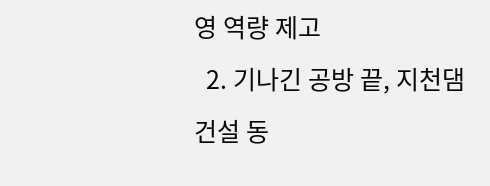영 역량 제고
  2. 기나긴 공방 끝, 지천댐 건설 동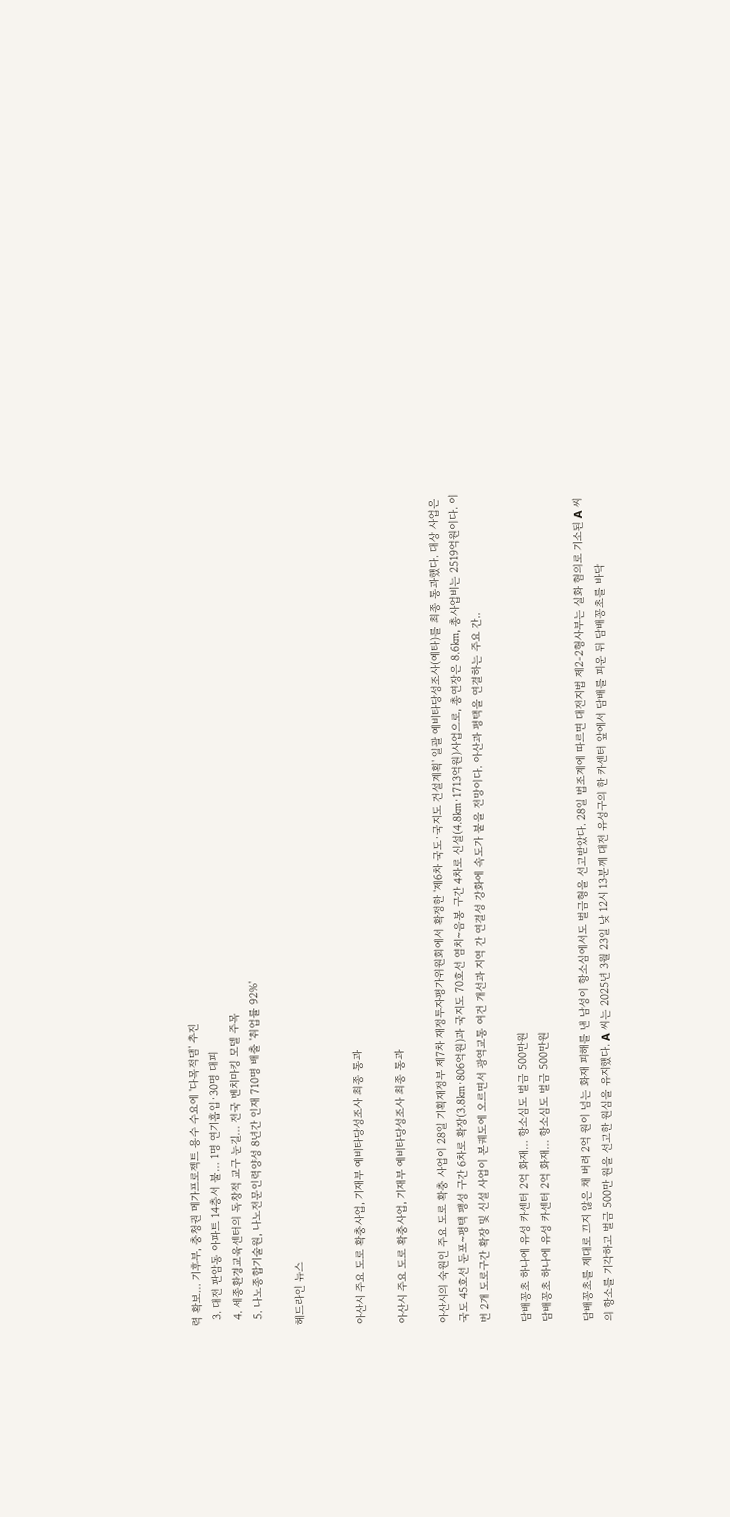력 확보… 기후부, 충청권 메가프로젝트 용수 수요에 '다목적댐' 추진
  3. 대전 판암동 아파트 14층서 불… 1명 연기흡입·30명 대피
  4. 세종환경교육센터의 독창적 교구 눈길… 전국 벤치마킹 모델 주목
  5. 나노종합기술원, 나노전문인력양성 8년간 인재 710명 배출 '취업률 92%'

헤드라인 뉴스


아산시 주요 도로 확충사업, 기재부 예비타당성조사 최종 통과

아산시 주요 도로 확충사업, 기재부 예비타당성조사 최종 통과

아산시의 숙원인 주요 도로 확충 사업이 28일 기획재정부 제7차 재정투자평가위원회에서 확정한 '제6차 국도·국지도 건설계획' 일괄 예비타당성조사(예타)를 최종 통과했다. 대상 사업은 국도 45호선 둔포~평택 팽성 구간 6차로 확장(3.8㎞·806억원)과 국지도 70호선 염치~음봉 구간 4차로 신설(4.8㎞·1713억원)사업으로, 총연장은 8.6㎞, 총사업비는 2519억원이다. 이번 2개 도로구간 확장 및 신설 사업이 본궤도에 오르면서 광역교통 여건 개선과 지역 간 연결성 강화에 속도가 붙을 전망이다. 아산과 평택을 연결하는 주요 간..

담배꽁초 하나에 유성 카센터 2억 화재… 항소심도 벌금 500만원
담배꽁초 하나에 유성 카센터 2억 화재… 항소심도 벌금 500만원

담배꽁초를 제대로 끄지 않은 채 버려 2억 원이 넘는 화재 피해를 낸 남성이 항소심에서도 벌금형을 선고받았다. 28일 법조계에 따르면 대전지법 제2-2형사부는 실화 혐의로 기소된 A 씨의 항소를 기각하고 벌금 500만 원을 선고한 원심을 유지했다. A 씨는 2025년 3월 23일 낮 12시 13분께 대전 유성구의 한 카센터 앞에서 담배를 피운 뒤 담배꽁초를 바닥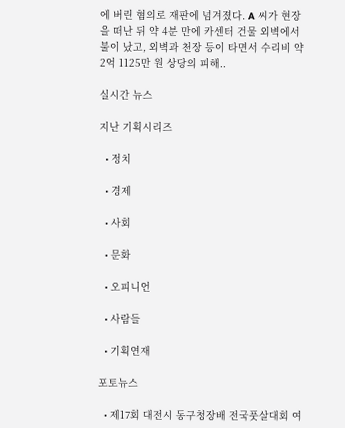에 버린 혐의로 재판에 넘겨졌다. A 씨가 현장을 떠난 뒤 약 4분 만에 카센터 건물 외벽에서 불이 났고, 외벽과 천장 등이 타면서 수리비 약 2억 1125만 원 상당의 피해..

실시간 뉴스

지난 기획시리즈

  • 정치

  • 경제

  • 사회

  • 문화

  • 오피니언

  • 사람들

  • 기획연재

포토뉴스

  • 제17회 대전시 동구청장배 전국풋살대회 여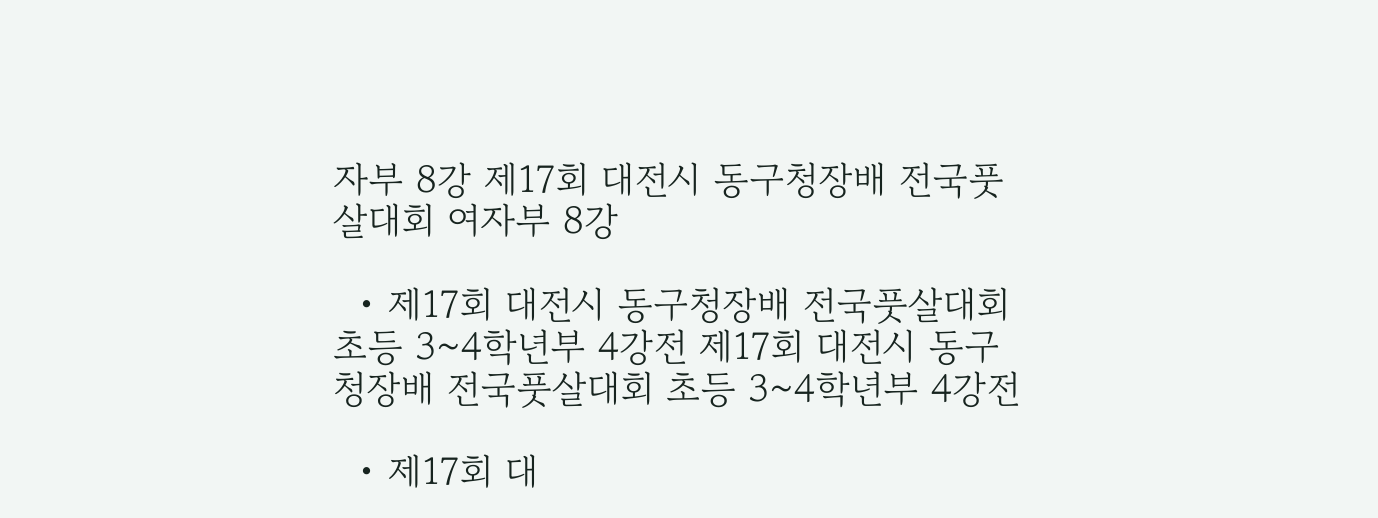자부 8강 제17회 대전시 동구청장배 전국풋살대회 여자부 8강

  • 제17회 대전시 동구청장배 전국풋살대회 초등 3~4학년부 4강전 제17회 대전시 동구청장배 전국풋살대회 초등 3~4학년부 4강전

  • 제17회 대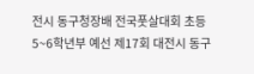전시 동구청장배 전국풋살대회 초등 5~6학년부 예선 제17회 대전시 동구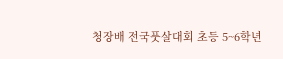청장배 전국풋살대회 초등 5~6학년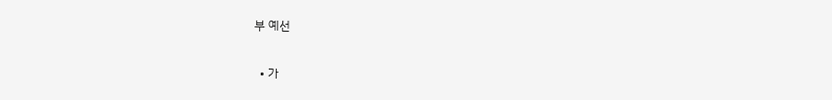부 예선

  • 가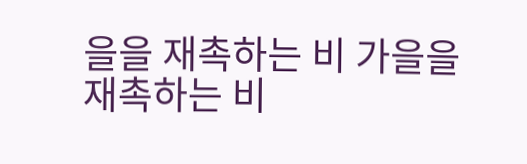을을 재촉하는 비 가을을 재촉하는 비